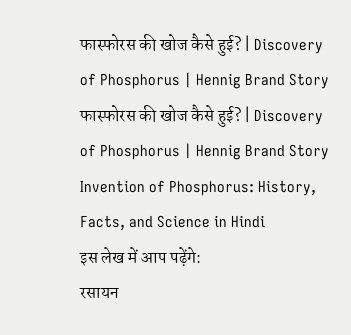फास्फोरस की खोज कैसे हुई? | Discovery of Phosphorus | Hennig Brand Story
फास्फोरस की खोज कैसे हुई? | Discovery of Phosphorus | Hennig Brand Story
Invention of Phosphorus: History, Facts, and Science in Hindi
इस लेख में आप पढ़ेंगे:
रसायन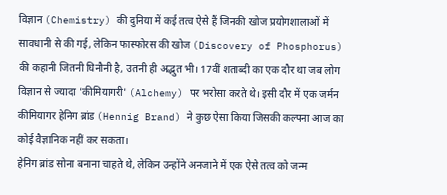विज्ञान (Chemistry) की दुनिया में कई तत्व ऐसे हैं जिनकी खोज प्रयोगशालाओं में सावधानी से की गई, लेकिन फास्फोरस की खोज (Discovery of Phosphorus) की कहानी जितनी घिनौनी है, उतनी ही अद्भुत भी। 17वीं शताब्दी का एक दौर था जब लोग विज्ञान से ज्यादा 'कीमियागरी' (Alchemy) पर भरोसा करते थे। इसी दौर में एक जर्मन कीमियागर हेनिग ब्रांड (Hennig Brand) ने कुछ ऐसा किया जिसकी कल्पना आज का कोई वैज्ञानिक नहीं कर सकता।
हेनिग ब्रांड सोना बनाना चाहते थे, लेकिन उन्होंने अनजाने में एक ऐसे तत्व को जन्म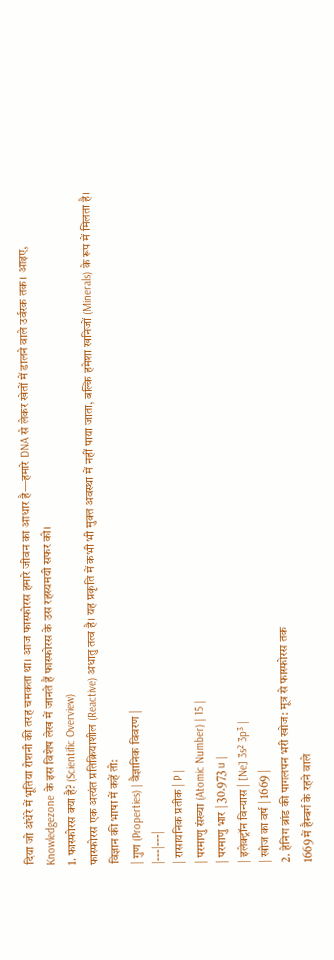दिया जो अंधेरे में भूतिया रोशनी की तरह चमकता था। आज फास्फोरस हमारे जीवन का आधार है—हमारे DNA से लेकर खेतों में डालने वाले उर्वरक तक। आइए, Knowledgezone के इस विशेष लेख में जानते हैं फास्फोरस के उस रहस्यमयी सफर को।
1. फास्फोरस क्या है? (Scientific Overview)
फास्फोरस एक अत्यंत प्रतिक्रियाशील (Reactive) अधातु तत्व है। यह प्रकृति में कभी भी मुक्त अवस्था में नहीं पाया जाता, बल्कि हमेशा खनिजों (Minerals) के रूप में मिलता है। विज्ञान की भाषा में कहें तो:
| गुण (Properties) | वैज्ञानिक विवरण |
|---|---|
| रासायनिक प्रतीक | P |
| परमाणु संख्या (Atomic Number) | 15 |
| परमाणु भार | 30.973 u |
| इलेक्ट्रॉन विन्यास | [Ne] 3s² 3p³ |
| खोज का वर्ष | 1669 |
2. हेनिग ब्रांड की पागलपन भरी खोज: मूत्र से फास्फोरस तक
1669 में हैम्बर्ग के रहने वाले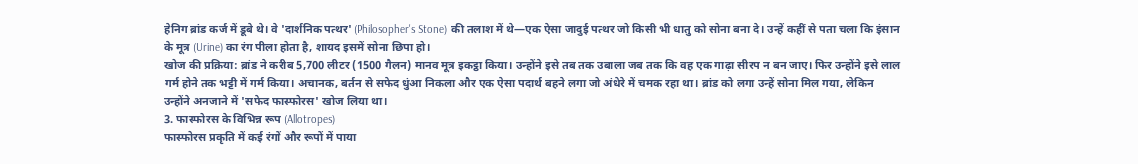हेनिग ब्रांड कर्ज में डूबे थे। वे 'दार्शनिक पत्थर' (Philosopher's Stone) की तलाश में थे—एक ऐसा जादुई पत्थर जो किसी भी धातु को सोना बना दे। उन्हें कहीं से पता चला कि इंसान के मूत्र (Urine) का रंग पीला होता है, शायद इसमें सोना छिपा हो।
खोज की प्रक्रिया: ब्रांड ने करीब 5,700 लीटर (1500 गैलन) मानव मूत्र इकट्ठा किया। उन्होंने इसे तब तक उबाला जब तक कि वह एक गाढ़ा सीरप न बन जाए। फिर उन्होंने इसे लाल गर्म होने तक भट्टी में गर्म किया। अचानक, बर्तन से सफेद धुंआ निकला और एक ऐसा पदार्थ बहने लगा जो अंधेरे में चमक रहा था। ब्रांड को लगा उन्हें सोना मिल गया, लेकिन उन्होंने अनजाने में 'सफेद फास्फोरस' खोज लिया था।
3. फास्फोरस के विभिन्न रूप (Allotropes)
फास्फोरस प्रकृति में कई रंगों और रूपों में पाया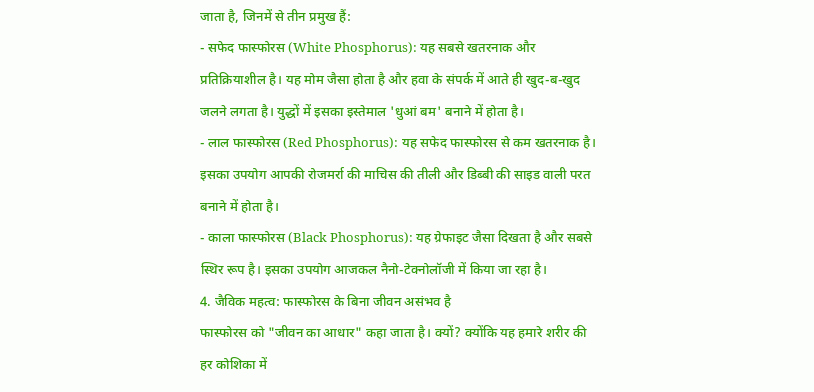जाता है, जिनमें से तीन प्रमुख हैं:
- सफेद फास्फोरस (White Phosphorus): यह सबसे खतरनाक और प्रतिक्रियाशील है। यह मोम जैसा होता है और हवा के संपर्क में आते ही खुद-ब-खुद जलने लगता है। युद्धों में इसका इस्तेमाल 'धुआं बम' बनाने में होता है।
- लाल फास्फोरस (Red Phosphorus): यह सफेद फास्फोरस से कम खतरनाक है। इसका उपयोग आपकी रोजमर्रा की माचिस की तीली और डिब्बी की साइड वाली परत बनाने में होता है।
- काला फास्फोरस (Black Phosphorus): यह ग्रेफाइट जैसा दिखता है और सबसे स्थिर रूप है। इसका उपयोग आजकल नैनो-टेक्नोलॉजी में किया जा रहा है।
4. जैविक महत्व: फास्फोरस के बिना जीवन असंभव है
फास्फोरस को "जीवन का आधार" कहा जाता है। क्यों? क्योंकि यह हमारे शरीर की हर कोशिका में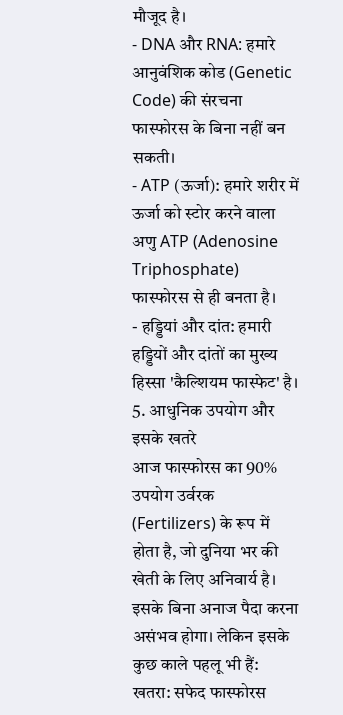मौजूद है।
- DNA और RNA: हमारे आनुवंशिक कोड (Genetic Code) की संरचना फास्फोरस के बिना नहीं बन सकती।
- ATP (ऊर्जा): हमारे शरीर में ऊर्जा को स्टोर करने वाला अणु ATP (Adenosine Triphosphate) फास्फोरस से ही बनता है।
- हड्डियां और दांत: हमारी हड्डियों और दांतों का मुख्य हिस्सा 'कैल्शियम फास्फेट' है।
5. आधुनिक उपयोग और इसके खतरे
आज फास्फोरस का 90% उपयोग उर्वरक (Fertilizers) के रूप में होता है, जो दुनिया भर की खेती के लिए अनिवार्य है। इसके बिना अनाज पैदा करना असंभव होगा। लेकिन इसके कुछ काले पहलू भी हैं:
खतरा: सफेद फास्फोरस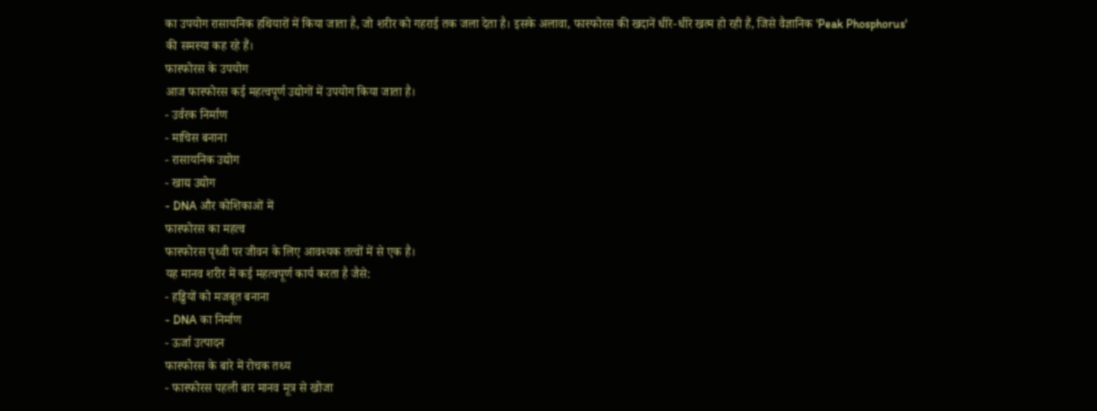का उपयोग रासायनिक हथियारों में किया जाता है, जो शरीर को गहराई तक जला देता है। इसके अलावा, फास्फोरस की खदानें धीरे-धीरे खत्म हो रही हैं, जिसे वैज्ञानिक 'Peak Phosphorus' की समस्या कह रहे हैं।
फास्फोरस के उपयोग
आज फास्फोरस कई महत्वपूर्ण उद्योगों में उपयोग किया जाता है।
- उर्वरक निर्माण
- माचिस बनाना
- रासायनिक उद्योग
- खाद्य उद्योग
- DNA और कोशिकाओं में
फास्फोरस का महत्व
फास्फोरस पृथ्वी पर जीवन के लिए आवश्यक तत्वों में से एक है।
यह मानव शरीर में कई महत्वपूर्ण कार्य करता है जैसे:
- हड्डियों को मजबूत बनाना
- DNA का निर्माण
- ऊर्जा उत्पादन
फास्फोरस के बारे में रोचक तथ्य
- फास्फोरस पहली बार मानव मूत्र से खोजा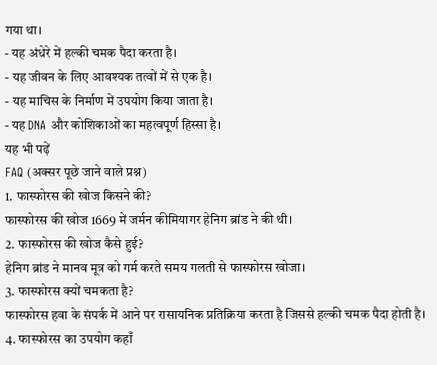गया था।
- यह अंधेरे में हल्की चमक पैदा करता है।
- यह जीवन के लिए आवश्यक तत्वों में से एक है।
- यह माचिस के निर्माण में उपयोग किया जाता है।
- यह DNA और कोशिकाओं का महत्वपूर्ण हिस्सा है।
यह भी पढ़ें
FAQ (अक्सर पूछे जाने वाले प्रश्न)
1. फास्फोरस की खोज किसने की?
फास्फोरस की खोज 1669 में जर्मन कीमियागर हेनिग ब्रांड ने की थी।
2. फास्फोरस की खोज कैसे हुई?
हेनिग ब्रांड ने मानव मूत्र को गर्म करते समय गलती से फास्फोरस खोजा।
3. फास्फोरस क्यों चमकता है?
फास्फोरस हवा के संपर्क में आने पर रासायनिक प्रतिक्रिया करता है जिससे हल्की चमक पैदा होती है।
4. फास्फोरस का उपयोग कहाँ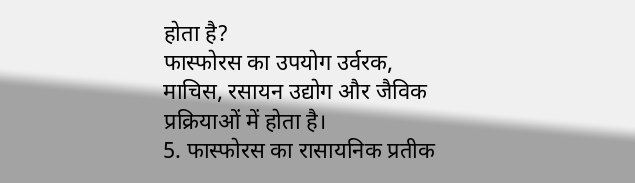होता है?
फास्फोरस का उपयोग उर्वरक, माचिस, रसायन उद्योग और जैविक प्रक्रियाओं में होता है।
5. फास्फोरस का रासायनिक प्रतीक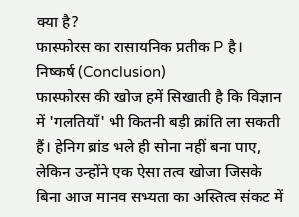क्या है?
फास्फोरस का रासायनिक प्रतीक P है।
निष्कर्ष (Conclusion)
फास्फोरस की खोज हमें सिखाती है कि विज्ञान में 'गलतियाँ' भी कितनी बड़ी क्रांति ला सकती हैं। हेनिग ब्रांड भले ही सोना नहीं बना पाए, लेकिन उन्होंने एक ऐसा तत्व खोजा जिसके बिना आज मानव सभ्यता का अस्तित्व संकट में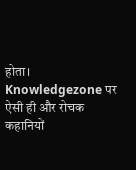होता। Knowledgezone पर ऐसी ही और रोचक कहानियों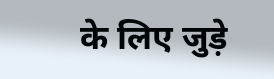के लिए जुड़े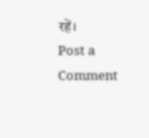रहें।
Post a Comment